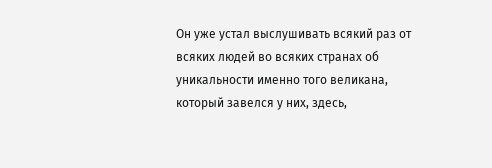Он уже устал выслушивать всякий раз от всяких людей во всяких странах об уникальности именно того великана, который завелся у них, здесь,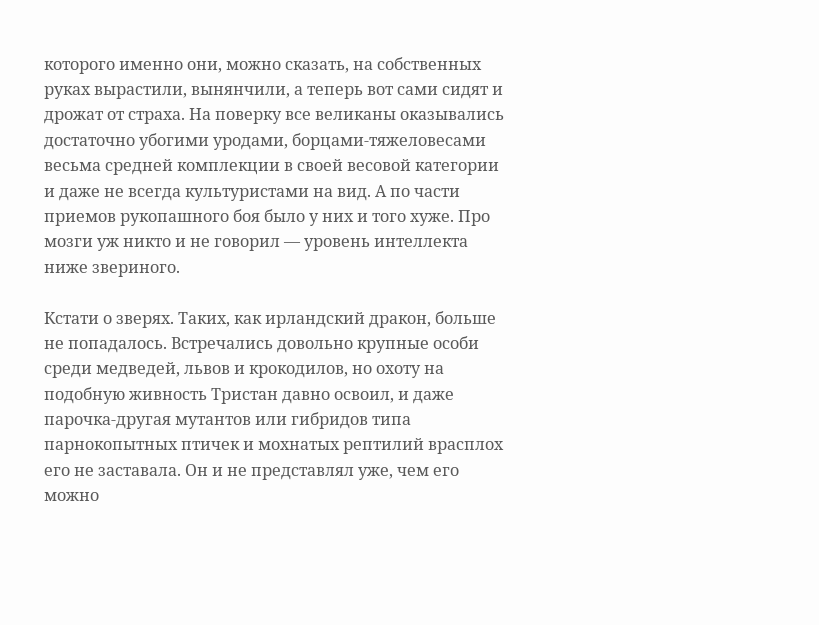которого именно они, можно сказать, на собственных руках вырастили, вынянчили, а теперь вот сами сидят и дрожат от страха. На поверку все великаны оказывались достаточно убогими уродами, борцами-тяжеловесами весьма средней комплекции в своей весовой категории и даже не всегда культуристами на вид. А по части приемов рукопашного боя было у них и того хуже. Про мозги уж никто и не говорил — уровень интеллекта ниже звериного.

Кстати о зверях. Таких, как ирландский дракон, больше не попадалось. Встречались довольно крупные особи среди медведей, львов и крокодилов, но охоту на подобную живность Тристан давно освоил, и даже парочка-другая мутантов или гибридов типа парнокопытных птичек и мохнатых рептилий врасплох его не заставала. Он и не представлял уже, чем его можно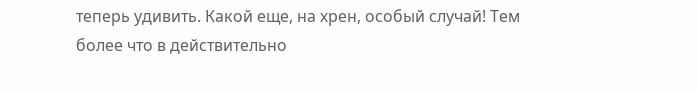теперь удивить. Какой еще, на хрен, особый случай! Тем более что в действительно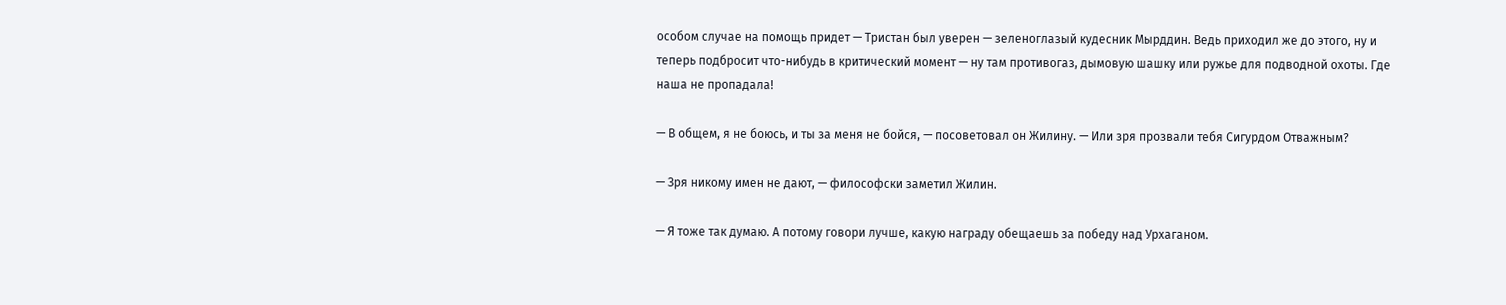особом случае на помощь придет — Тристан был уверен — зеленоглазый кудесник Мырддин. Ведь приходил же до этого, ну и теперь подбросит что-нибудь в критический момент — ну там противогаз, дымовую шашку или ружье для подводной охоты. Где наша не пропадала!

— В общем, я не боюсь, и ты за меня не бойся, — посоветовал он Жилину. — Или зря прозвали тебя Сигурдом Отважным?

— Зря никому имен не дают, — философски заметил Жилин.

— Я тоже так думаю. А потому говори лучше, какую награду обещаешь за победу над Урхаганом.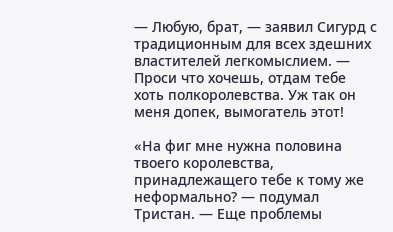— Любую, брат, — заявил Сигурд с традиционным для всех здешних властителей легкомыслием. — Проси что хочешь, отдам тебе хоть полкоролевства. Уж так он меня допек, вымогатель этот!

«На фиг мне нужна половина твоего королевства, принадлежащего тебе к тому же неформально? — подумал Тристан. — Еще проблемы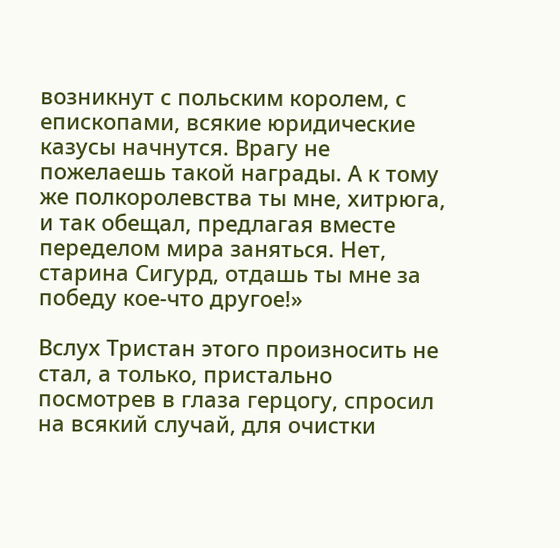возникнут с польским королем, с епископами, всякие юридические казусы начнутся. Врагу не пожелаешь такой награды. А к тому же полкоролевства ты мне, хитрюга, и так обещал, предлагая вместе переделом мира заняться. Нет, старина Сигурд, отдашь ты мне за победу кое-что другое!»

Вслух Тристан этого произносить не стал, а только, пристально посмотрев в глаза герцогу, спросил на всякий случай, для очистки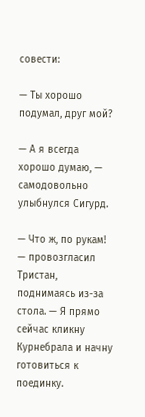совести:

— Ты хорошо подумал, друг мой?

— А я всегда хорошо думаю, — самодовольно улыбнулся Сигурд.

— Что ж, по рукам! — провозгласил Тристан, поднимаясь из-за стола. — Я прямо сейчас кликну Курнебрала и начну готовиться к поединку.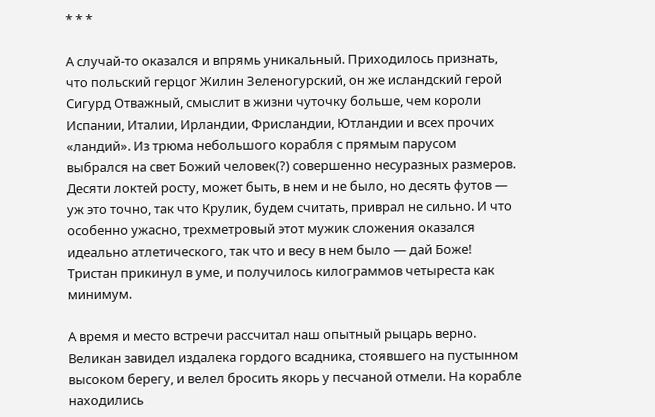* * *

А случай-то оказался и впрямь уникальный. Приходилось признать, что польский герцог Жилин Зеленогурский, он же исландский герой Сигурд Отважный, смыслит в жизни чуточку больше, чем короли Испании, Италии, Ирландии, Фрисландии, Ютландии и всех прочих «ландий». Из трюма небольшого корабля с прямым парусом выбрался на свет Божий человек(?) совершенно несуразных размеров. Десяти локтей росту, может быть, в нем и не было, но десять футов — уж это точно, так что Крулик, будем считать, приврал не сильно. И что особенно ужасно, трехметровый этот мужик сложения оказался идеально атлетического, так что и весу в нем было — дай Боже! Тристан прикинул в уме, и получилось килограммов четыреста как минимум.

А время и место встречи рассчитал наш опытный рыцарь верно. Великан завидел издалека гордого всадника, стоявшего на пустынном высоком берегу, и велел бросить якорь у песчаной отмели. На корабле находились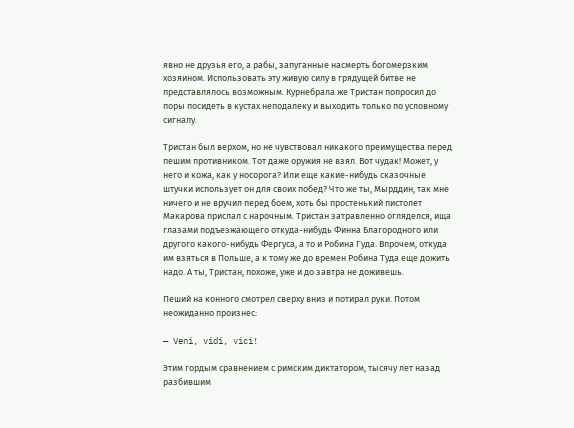явно не друзья его, а рабы, запуганные насмерть богомерзким хозяином. Использовать эту живую силу в грядущей битве не представлялось возможным. Курнебрала же Тристан попросил до поры посидеть в кустах неподалеку и выходить только по условному сигналу.

Тристан был верхом, но не чувствовал никакого преимущества перед пешим противником. Тот даже оружия не взял. Вот чудак! Может, у него и кожа, как у носорога? Или еще какие-нибудь сказочные штучки использует он для своих побед? Что же ты, Мырддин, так мне ничего и не вручил перед боем, хоть бы простенький пистолет Макарова прислал с нарочным. Тристан затравленно огляделся, ища глазами подъезжающего откуда-нибудь Финна Благородного или другого какого-нибудь Фергуса, а то и Робина Гуда. Впрочем, откуда им взяться в Польше, а к тому же до времен Робина Туда еще дожить надо. А ты, Тристан, похоже, уже и до завтра не доживешь.

Пеший на конного смотрел сверху вниз и потирал руки. Потом неожиданно произнес:

— Veni, vidi, vici!

Этим гордым сравнением с римским диктатором, тысячу лет назад разбившим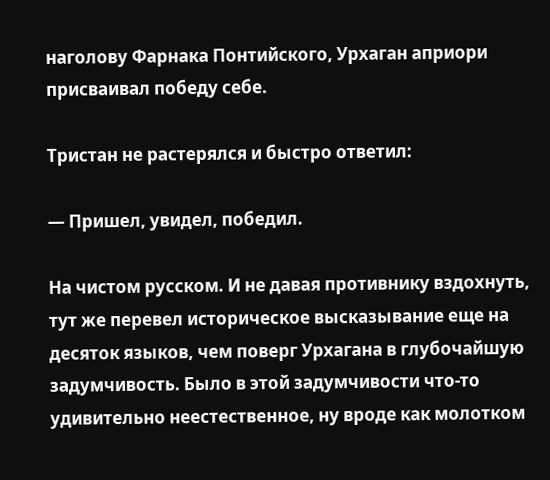наголову Фарнака Понтийского, Урхаган априори присваивал победу себе.

Тристан не растерялся и быстро ответил:

— Пришел, увидел, победил.

На чистом русском. И не давая противнику вздохнуть, тут же перевел историческое высказывание еще на десяток языков, чем поверг Урхагана в глубочайшую задумчивость. Было в этой задумчивости что-то удивительно неестественное, ну вроде как молотком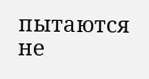пытаются не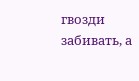гвозди забивать, а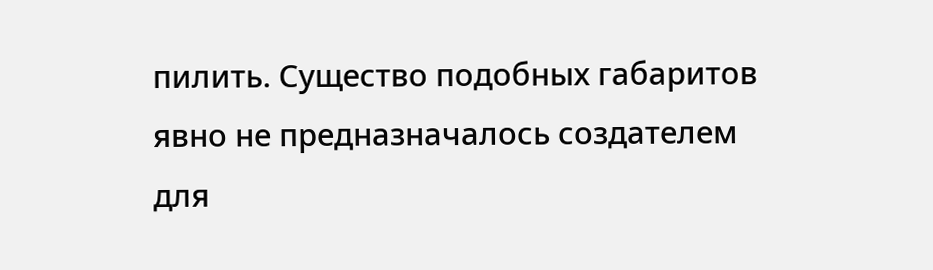пилить. Существо подобных габаритов явно не предназначалось создателем для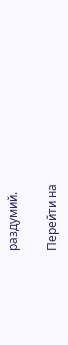раздумий.

Перейти на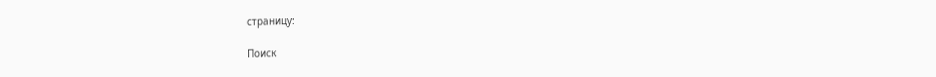страницу:

Поиск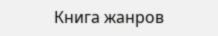Книга жанров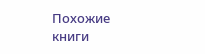Похожие книги